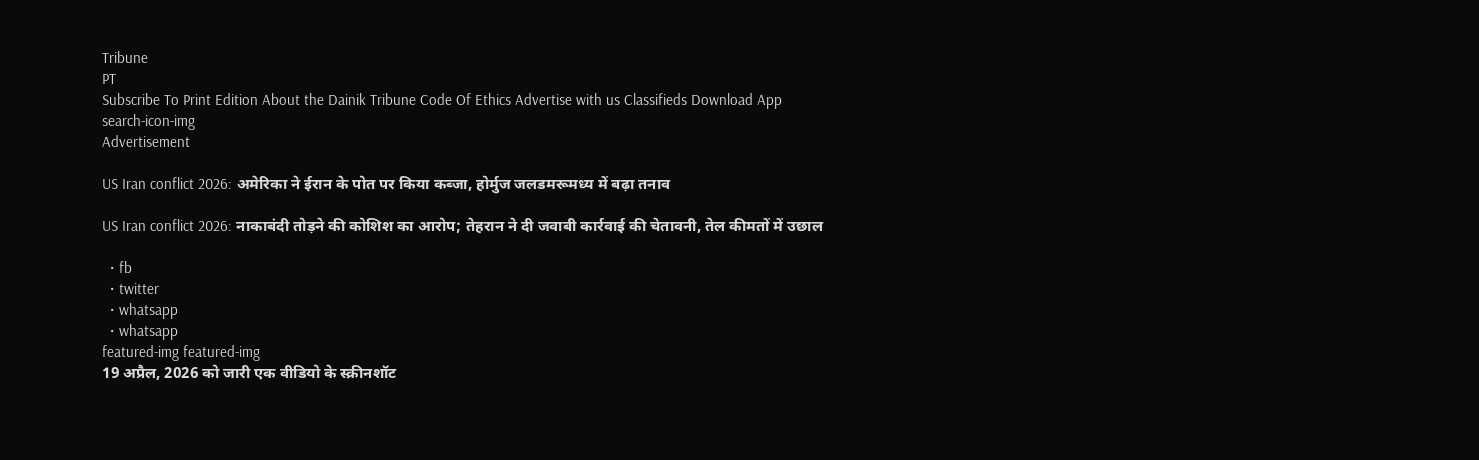Tribune
PT
Subscribe To Print Edition About the Dainik Tribune Code Of Ethics Advertise with us Classifieds Download App
search-icon-img
Advertisement

US Iran conflict 2026: अमेरिका ने ईरान के पोत पर किया कब्जा, होर्मुज जलडमरूमध्य में बढ़ा तनाव

US Iran conflict 2026: नाकाबंदी तोड़ने की कोशिश का आरोप; तेहरान ने दी जवाबी कार्रवाई की चेतावनी, तेल कीमतों में उछाल

  • fb
  • twitter
  • whatsapp
  • whatsapp
featured-img featured-img
19 अप्रैल, 2026 को जारी एक वीडियो के स्क्रीनशॉट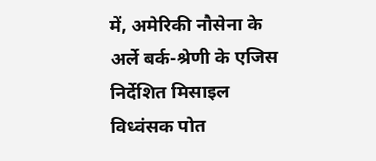में, अमेरिकी नौसेना के अर्ले बर्क-श्रेणी के एजिस निर्देशित मिसाइल विध्वंसक पोत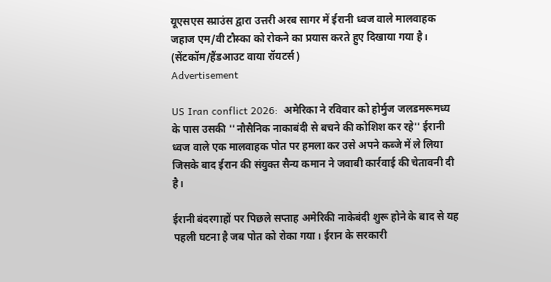यूएसएस स्प्राउंस द्वारा उत्तरी अरब सागर में ईरानी ध्वज वाले मालवाहक जहाज एम/वी टौस्का को रोकने का प्रयास करते हुए दिखाया गया है। (सेंटकॉम/हैंडआउट वाया रॉयटर्स)
Advertisement

US Iran conflict 2026:  अमेरिका ने रविवार को होर्मुज जलडमरूमध्य के पास उसकी ''नौसैनिक नाकाबंदी से बचने की कोशिश कर रहे'' ईरानी ध्वज वाले एक मालवाहक पोत पर हमला कर उसे अपने कब्जे में ले लिया जिसके बाद ईरान की संयुक्त सैन्य कमान ने जवाबी कार्रवाई की चेतावनी दी है।

ईरानी बंदरगाहों पर पिछले सप्ताह अमेरिकी नाकेबंदी शुरू होने के बाद से यह पहली घटना है जब पोत को रोका गया। ईरान के सरकारी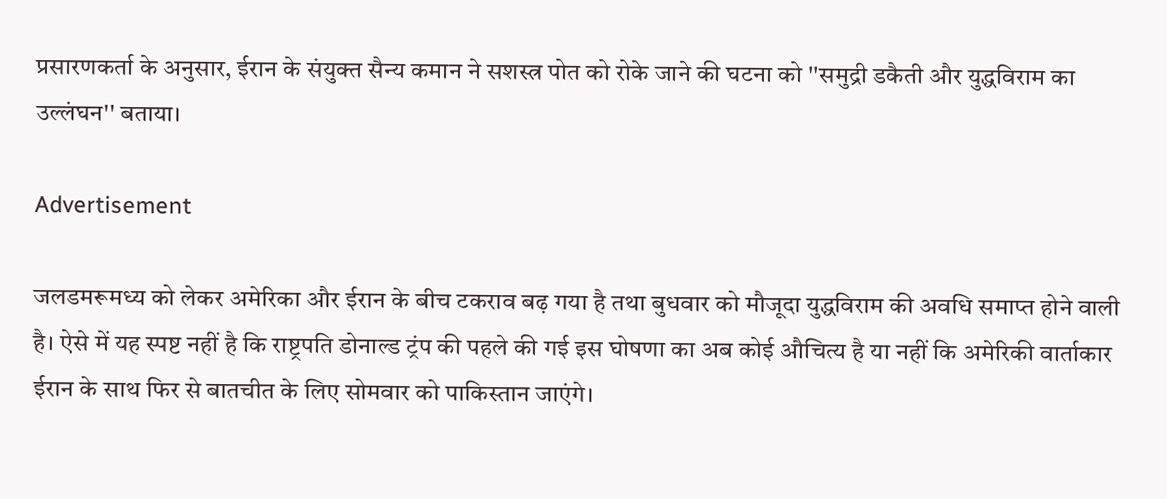प्रसारणकर्ता के अनुसार, ईरान के संयुक्त सैन्य कमान ने सशस्त्र पोत को रोके जाने की घटना को ''समुद्री डकैती और युद्धविराम का उल्लंघन'' बताया।

Advertisement

जलडमरूमध्य को लेकर अमेरिका और ईरान के बीच टकराव बढ़ गया है तथा बुधवार को मौजूदा युद्धविराम की अवधि समाप्त होने वाली है। ऐसे में यह स्पष्ट नहीं है कि राष्ट्रपति डोनाल्ड ट्रंप की पहले की गई इस घोषणा का अब कोई औचित्य है या नहीं कि अमेरिकी वार्ताकार ईरान के साथ फिर से बातचीत के लिए सोमवार को पाकिस्तान जाएंगे।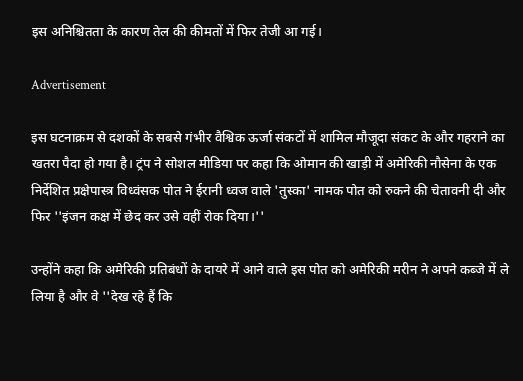इस अनिश्चितता के कारण तेल की कीमतों में फिर तेजी आ गई।

Advertisement

इस घटनाक्रम से दशकों के सबसे गंभीर वैश्विक ऊर्जा संकटों में शामिल मौजूदा संकट के और गहराने का खतरा पैदा हो गया है। ट्रंप ने सोशल मीडिया पर कहा कि ओमान की खाड़ी में अमेरिकी नौसेना के एक निर्देशित प्रक्षेपास्त्र विध्वंसक पोत ने ईरानी ध्वज वाले 'तुस्का' नामक पोत को रुकने की चेतावनी दी और फिर ''इंजन कक्ष में छेद कर उसे वहीं रोक दिया।''

उन्होंने कहा कि अमेरिकी प्रतिबंधों के दायरे में आने वाले इस पोत को अमेरिकी मरीन ने अपने कब्जे में ले लिया है और वे ''देख रहे हैं कि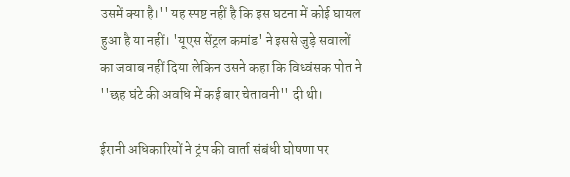उसमें क्या है।'' यह स्पष्ट नहीं है कि इस घटना में कोई घायल हुआ है या नहीं। 'यूएस सेंट्रल कमांड' ने इससे जुड़े सवालों का जवाब नहीं दिया लेकिन उसने कहा कि विध्वंसक पोत ने ''छह घंटे की अवधि में कई बार चेतावनी'' दी थी।

ईरानी अधिकारियों ने ट्रंप की वार्ता संबंधी घोषणा पर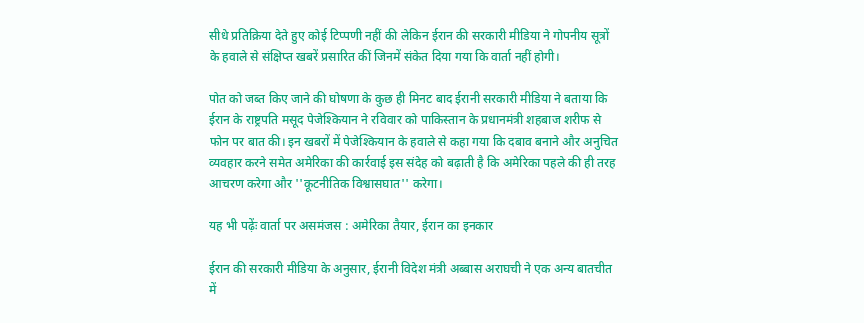सीधे प्रतिक्रिया देते हुए कोई टिप्पणी नहीं की लेकिन ईरान की सरकारी मीडिया ने गोपनीय सूत्रों के हवाले से संक्षिप्त खबरें प्रसारित कीं जिनमें संकेत दिया गया कि वार्ता नहीं होगी।

पोत को जब्त किए जाने की घोषणा के कुछ ही मिनट बाद ईरानी सरकारी मीडिया ने बताया कि ईरान के राष्ट्रपति मसूद पेजेश्कियान ने रविवार को पाकिस्तान के प्रधानमंत्री शहबाज शरीफ से फोन पर बात की। इन खबरों में पेजेश्कियान के हवाले से कहा गया कि दबाव बनाने और अनुचित व्यवहार करने समेत अमेरिका की कार्रवाई इस संदेह को बढ़ाती है कि अमेरिका पहले की ही तरह आचरण करेगा और ''कूटनीतिक विश्वासघात'' करेगा।

यह भी पढ़ेंः वार्ता पर असमंजस : अमेरिका तैयार, ईरान का इनकार

ईरान की सरकारी मीडिया के अनुसार, ईरानी विदेश मंत्री अब्बास अराघची ने एक अन्य बातचीत में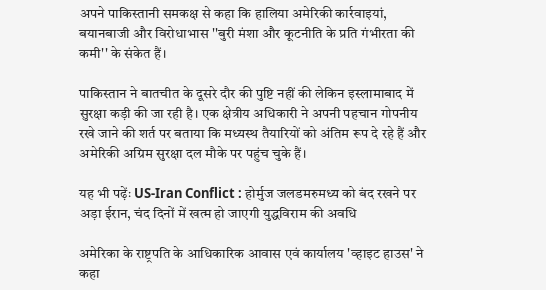अपने पाकिस्तानी समकक्ष से कहा कि हालिया अमेरिकी कार्रवाइयां, बयानबाजी और विरोधाभास ''बुरी मंशा और कूटनीति के प्रति गंभीरता की कमी'' के संकेत हैं।

पाकिस्तान ने बातचीत के दूसरे दौर की पुष्टि नहीं की लेकिन इस्लामाबाद में सुरक्षा कड़ी की जा रही है। एक क्षेत्रीय अधिकारी ने अपनी पहचान गोपनीय रखे जाने की शर्त पर बताया कि मध्यस्थ तैयारियों को अंतिम रूप दे रहे हैं और अमेरिकी अग्रिम सुरक्षा दल मौके पर पहुंच चुके हैं।

यह भी पढ़ेंः US-Iran Conflict : होर्मुज जलडमरुमध्य को बंद रखने पर अड़ा ईरान, चंद दिनों में खत्म हो जाएगी युद्धविराम की अवधि

अमेरिका के राष्ट्रपति के आधिकारिक आवास एवं कार्यालय 'व्हाइट हाउस' ने कहा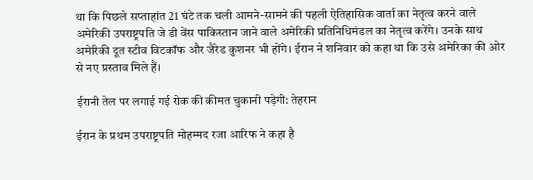था कि पिछले सप्ताहांत 21 घंटे तक चली आमने-सामने की पहली ऐतिहासिक वार्ता का नेतृत्व करने वाले अमेरिकी उपराष्ट्रपति जे डी वेंस पाकिस्तान जाने वाले अमेरिकी प्रतिनिधिमंडल का नेतृत्व करेंगे। उनके साथ अमेरिकी दूत स्टीव विटकॉफ और जैरेड कुशनर भी होंगे। ईरान ने शनिवार को कहा था कि उसे अमेरिका की ओर से नए प्रस्ताव मिले हैं।

ईरानी तेल पर लगाई गई रोक की कीमत चुकानी पड़ेगी: तेहरान

ईरान के प्रथम उपराष्ट्रपति मोहम्मद रजा आरिफ ने कहा है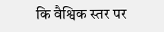कि वैश्विक स्तर पर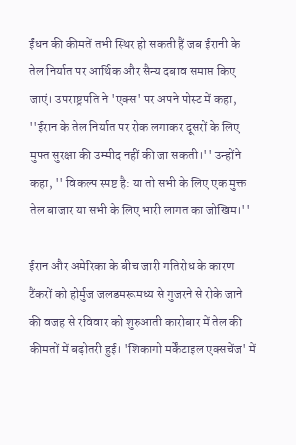ईंधन की कीमतें तभी स्थिर हो सकती हैं जब ईरानी के तेल निर्यात पर आर्थिक और सैन्य दबाव समाप्त किए जाएं। उपराष्ट्रपति ने 'एक्स' पर अपने पोस्ट में कहा, ''ईरान के तेल निर्यात पर रोक लगाकर दूसरों के लिए मुफ्त सुरक्षा की उम्मीद नहीं की जा सकती।'' उन्होंने कहा, '' विकल्प स्पष्ट है: या तो सभी के लिए एक मुक्त तेल बाजार या सभी के लिए भारी लागत का जोखिम।''

ईरान और अमेरिका के बीच जारी गतिरोध के कारण टैंकरों को होर्मुज जलडमरूमध्य से गुजरने से रोके जाने की वजह से रविवार को शुरुआती कारोबार में तेल की कीमतों में बढ़ोतरी हुई। 'शिकागो मर्केंटाइल एक्सचेंज' में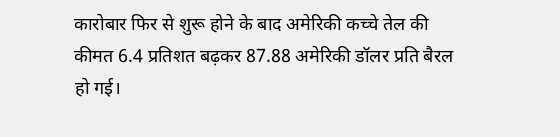कारोबार फिर से शुरू होने के बाद अमेरिकी कच्चे तेल की कीमत 6.4 प्रतिशत बढ़कर 87.88 अमेरिकी डॉलर प्रति बैरल हो गई।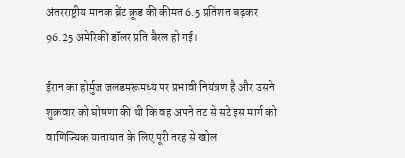अंतरराष्ट्रीय मानक ब्रेंट क्रूड की कीमत 6.5 प्रतिशत बढ़कर 96.25 अमेरिकी डॉलर प्रति बैरल हो गई।

ईरान का होर्मुज जलडमरूमध्य पर प्रभावी नियंत्रण है और उसने शुक्रवार को घोषणा की थी कि वह अपने तट से सटे इस मार्ग को वाणिज्यिक यातायात के लिए पूरी तरह से खोल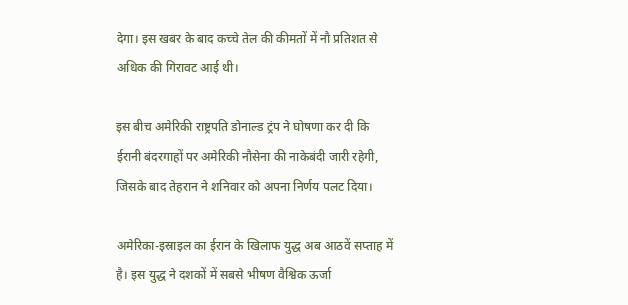देगा। इस खबर के बाद कच्चे तेल की कीमतों में नौ प्रतिशत से अधिक की गिरावट आई थी।

इस बीच अमेरिकी राष्ट्रपति डोनाल्ड ट्रंप ने घोषणा कर दी कि ईरानी बंदरगाहों पर अमेरिकी नौसेना की नाकेबंदी जारी रहेगी, जिसके बाद तेहरान ने शनिवार को अपना निर्णय पलट दिया।

अमेरिका-इस्राइल का ईरान के खिलाफ युद्ध अब आठवें सप्ताह में है। इस युद्ध ने दशकों में सबसे भीषण वैश्विक ऊर्जा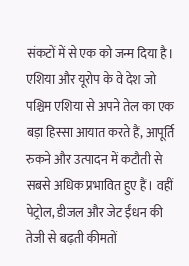संकटों में से एक को जन्म दिया है। एशिया और यूरोप के वे देश जो पश्चिम एशिया से अपने तेल का एक बड़ा हिस्सा आयात करते हैं, आपूर्ति रुकने और उत्पादन में कटौती से सबसे अधिक प्रभावित हुए हैं। वहीं पेट्रोल, डीजल और जेट ईंधन की तेजी से बढ़ती कीमतों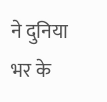ने दुनिया भर के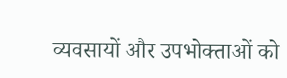व्यवसायों और उपभोक्ताओं को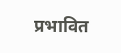प्रभावित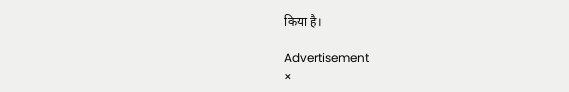किया है।

Advertisement
×